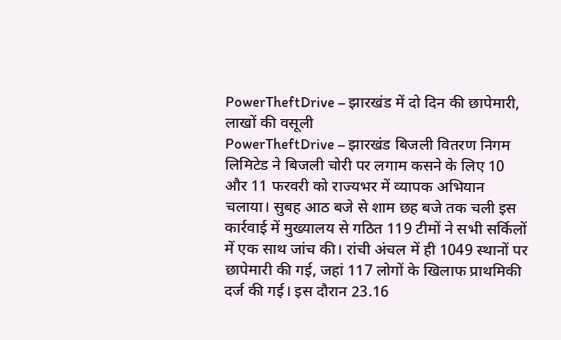PowerTheftDrive – झारखंड में दो दिन की छापेमारी, लाखों की वसूली
PowerTheftDrive – झारखंड बिजली वितरण निगम लिमिटेड ने बिजली चोरी पर लगाम कसने के लिए 10 और 11 फरवरी को राज्यभर में व्यापक अभियान चलाया। सुबह आठ बजे से शाम छह बजे तक चली इस कार्रवाई में मुख्यालय से गठित 119 टीमों ने सभी सर्किलों में एक साथ जांच की। रांची अंचल में ही 1049 स्थानों पर छापेमारी की गई, जहां 117 लोगों के खिलाफ प्राथमिकी दर्ज की गई। इस दौरान 23.16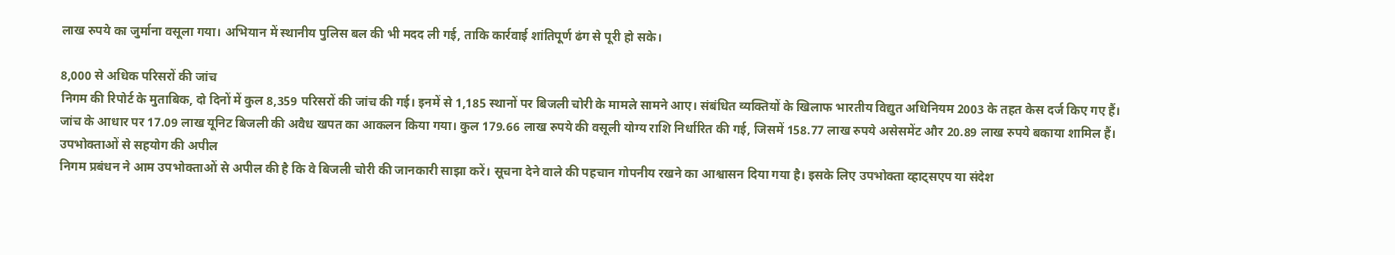लाख रुपये का जुर्माना वसूला गया। अभियान में स्थानीय पुलिस बल की भी मदद ली गई, ताकि कार्रवाई शांतिपूर्ण ढंग से पूरी हो सके।

8,000 से अधिक परिसरों की जांच
निगम की रिपोर्ट के मुताबिक, दो दिनों में कुल 8,359 परिसरों की जांच की गई। इनमें से 1,185 स्थानों पर बिजली चोरी के मामले सामने आए। संबंधित व्यक्तियों के खिलाफ भारतीय विद्युत अधिनियम 2003 के तहत केस दर्ज किए गए हैं। जांच के आधार पर 17.09 लाख यूनिट बिजली की अवैध खपत का आकलन किया गया। कुल 179.66 लाख रुपये की वसूली योग्य राशि निर्धारित की गई, जिसमें 158.77 लाख रुपये असेसमेंट और 20.89 लाख रुपये बकाया शामिल हैं।
उपभोक्ताओं से सहयोग की अपील
निगम प्रबंधन ने आम उपभोक्ताओं से अपील की है कि वे बिजली चोरी की जानकारी साझा करें। सूचना देने वाले की पहचान गोपनीय रखने का आश्वासन दिया गया है। इसके लिए उपभोक्ता व्हाट्सएप या संदेश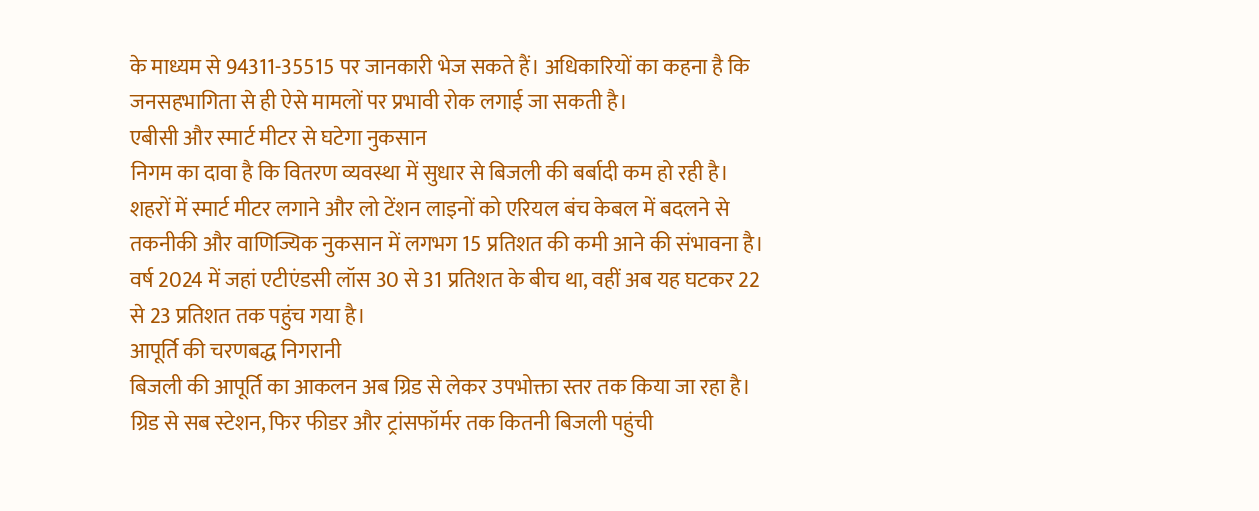के माध्यम से 94311-35515 पर जानकारी भेज सकते हैं। अधिकारियों का कहना है कि जनसहभागिता से ही ऐसे मामलों पर प्रभावी रोक लगाई जा सकती है।
एबीसी और स्मार्ट मीटर से घटेगा नुकसान
निगम का दावा है कि वितरण व्यवस्था में सुधार से बिजली की बर्बादी कम हो रही है। शहरों में स्मार्ट मीटर लगाने और लो टेंशन लाइनों को एरियल बंच केबल में बदलने से तकनीकी और वाणिज्यिक नुकसान में लगभग 15 प्रतिशत की कमी आने की संभावना है। वर्ष 2024 में जहां एटीएंडसी लॉस 30 से 31 प्रतिशत के बीच था, वहीं अब यह घटकर 22 से 23 प्रतिशत तक पहुंच गया है।
आपूर्ति की चरणबद्ध निगरानी
बिजली की आपूर्ति का आकलन अब ग्रिड से लेकर उपभोक्ता स्तर तक किया जा रहा है। ग्रिड से सब स्टेशन, फिर फीडर और ट्रांसफॉर्मर तक कितनी बिजली पहुंची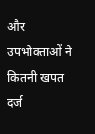और उपभोक्ताओं ने कितनी खपत दर्ज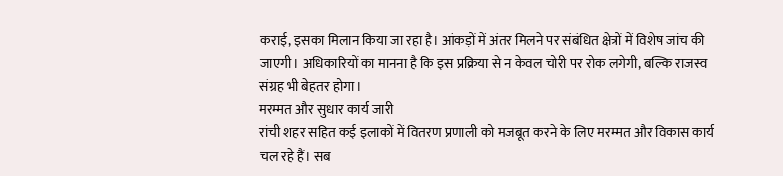कराई, इसका मिलान किया जा रहा है। आंकड़ों में अंतर मिलने पर संबंधित क्षेत्रों में विशेष जांच की जाएगी। अधिकारियों का मानना है कि इस प्रक्रिया से न केवल चोरी पर रोक लगेगी, बल्कि राजस्व संग्रह भी बेहतर होगा।
मरम्मत और सुधार कार्य जारी
रांची शहर सहित कई इलाकों में वितरण प्रणाली को मजबूत करने के लिए मरम्मत और विकास कार्य चल रहे हैं। सब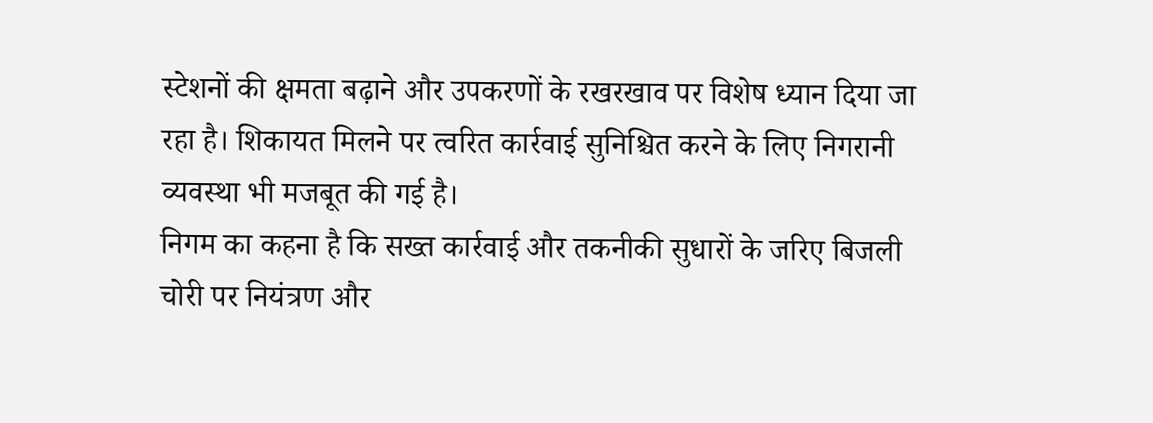स्टेशनों की क्षमता बढ़ाने और उपकरणों के रखरखाव पर विशेष ध्यान दिया जा रहा है। शिकायत मिलने पर त्वरित कार्रवाई सुनिश्चित करने के लिए निगरानी व्यवस्था भी मजबूत की गई है।
निगम का कहना है कि सख्त कार्रवाई और तकनीकी सुधारों के जरिए बिजली चोरी पर नियंत्रण और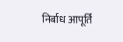निर्बाध आपूर्ति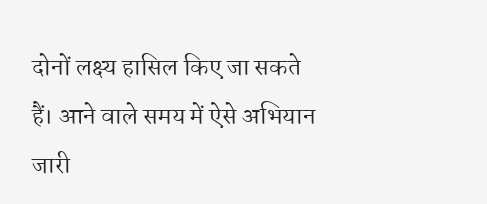दोनों लक्ष्य हासिल किए जा सकते हैं। आने वाले समय में ऐसे अभियान जारी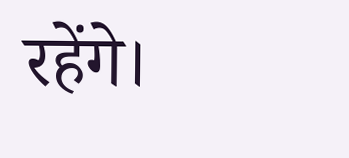रहेंगे।